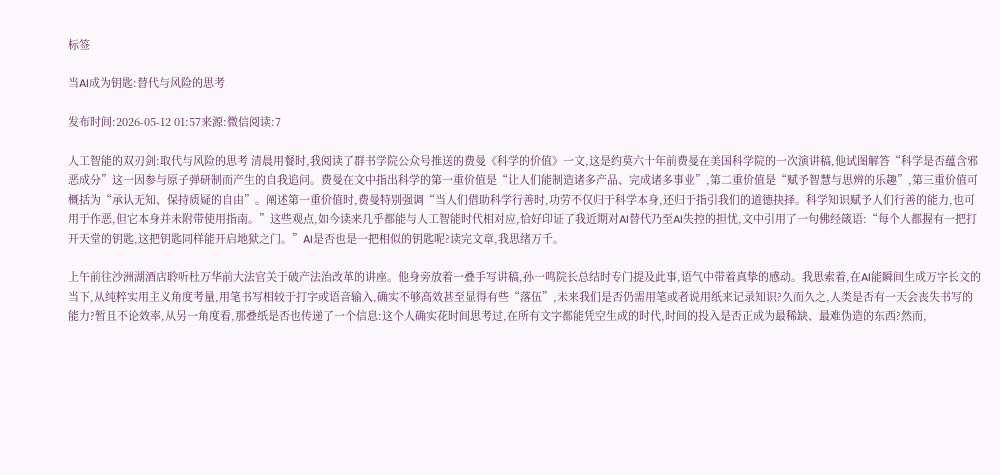标签

当AI成为钥匙:替代与风险的思考

发布时间:2026-05-12 01:57来源:微信阅读:7

人工智能的双刃剑:取代与风险的思考 清晨用餐时,我阅读了群书学院公众号推送的费曼《科学的价值》一文,这是约莫六十年前费曼在美国科学院的一次演讲稿,他试图解答“科学是否蕴含邪恶成分”这一因参与原子弹研制而产生的自我追问。费曼在文中指出科学的第一重价值是“让人们能制造诸多产品、完成诸多事业”,第二重价值是“赋予智慧与思辨的乐趣”,第三重价值可概括为“承认无知、保持质疑的自由”。阐述第一重价值时,费曼特别强调“当人们借助科学行善时,功劳不仅归于科学本身,还归于指引我们的道德抉择。科学知识赋予人们行善的能力,也可用于作恶,但它本身并未附带使用指南。”这些观点,如今读来几乎都能与人工智能时代相对应,恰好印证了我近期对AI替代乃至AI失控的担忧,文中引用了一句佛经箴语:“每个人都握有一把打开天堂的钥匙,这把钥匙同样能开启地狱之门。”AI是否也是一把相似的钥匙呢?读完文章,我思绪万千。

上午前往沙洲湖酒店聆听杜万华前大法官关于破产法治改革的讲座。他身旁放着一叠手写讲稿,孙一鸣院长总结时专门提及此事,语气中带着真挚的感动。我思索着,在AI能瞬间生成万字长文的当下,从纯粹实用主义角度考量,用笔书写相较于打字或语音输入,确实不够高效甚至显得有些“落伍”,未来我们是否仍需用笔或者说用纸来记录知识?久而久之,人类是否有一天会丧失书写的能力?暂且不论效率,从另一角度看,那叠纸是否也传递了一个信息:这个人确实花时间思考过,在所有文字都能凭空生成的时代,时间的投入是否正成为最稀缺、最难伪造的东西?然而,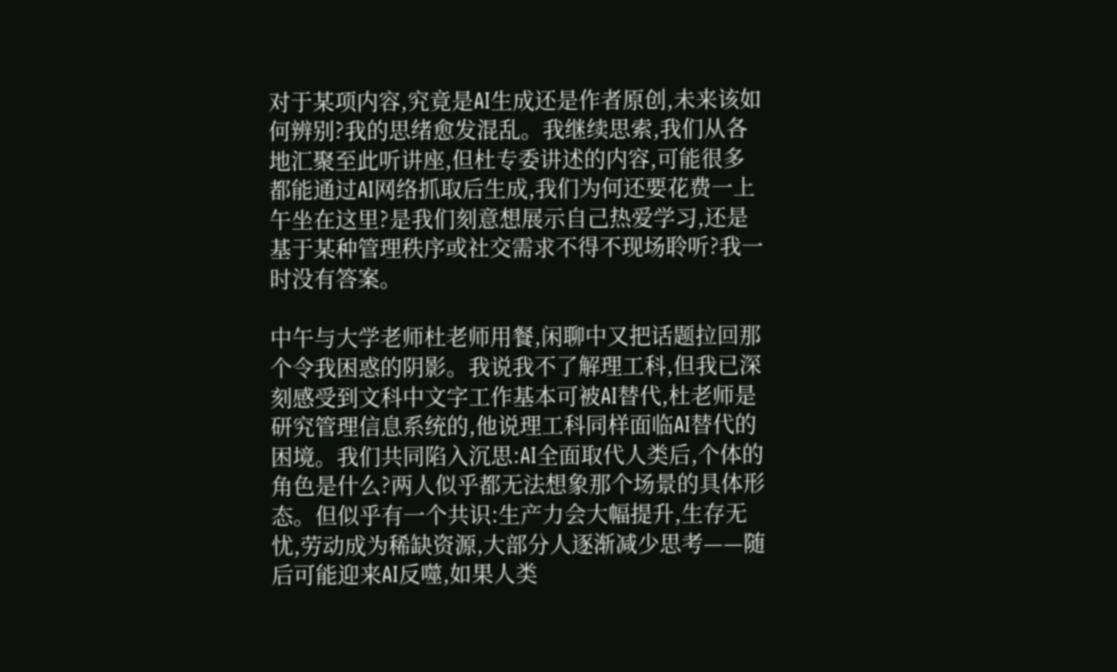对于某项内容,究竟是AI生成还是作者原创,未来该如何辨别?我的思绪愈发混乱。我继续思索,我们从各地汇聚至此听讲座,但杜专委讲述的内容,可能很多都能通过AI网络抓取后生成,我们为何还要花费一上午坐在这里?是我们刻意想展示自己热爱学习,还是基于某种管理秩序或社交需求不得不现场聆听?我一时没有答案。

中午与大学老师杜老师用餐,闲聊中又把话题拉回那个令我困惑的阴影。我说我不了解理工科,但我已深刻感受到文科中文字工作基本可被AI替代,杜老师是研究管理信息系统的,他说理工科同样面临AI替代的困境。我们共同陷入沉思:AI全面取代人类后,个体的角色是什么?两人似乎都无法想象那个场景的具体形态。但似乎有一个共识:生产力会大幅提升,生存无忧,劳动成为稀缺资源,大部分人逐渐减少思考——随后可能迎来AI反噬,如果人类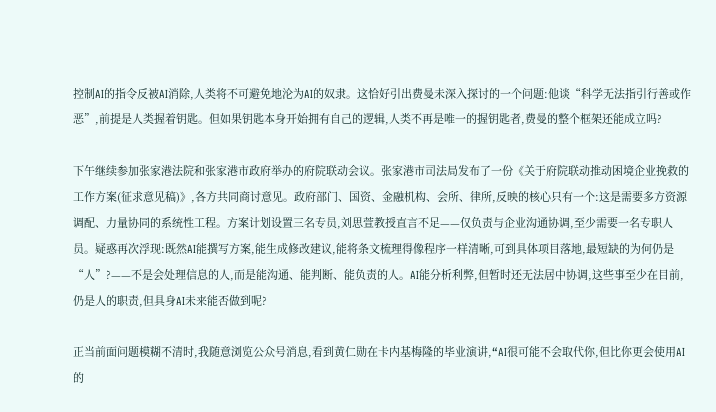控制AI的指令反被AI消除,人类将不可避免地沦为AI的奴隶。这恰好引出费曼未深入探讨的一个问题:他谈“科学无法指引行善或作恶”,前提是人类握着钥匙。但如果钥匙本身开始拥有自己的逻辑,人类不再是唯一的握钥匙者,费曼的整个框架还能成立吗?

下午继续参加张家港法院和张家港市政府举办的府院联动会议。张家港市司法局发布了一份《关于府院联动推动困境企业挽救的工作方案(征求意见稿)》,各方共同商讨意见。政府部门、国资、金融机构、会所、律所,反映的核心只有一个:这是需要多方资源调配、力量协同的系统性工程。方案计划设置三名专员,刘思萱教授直言不足——仅负责与企业沟通协调,至少需要一名专职人员。疑惑再次浮现:既然AI能撰写方案,能生成修改建议,能将条文梳理得像程序一样清晰,可到具体项目落地,最短缺的为何仍是“人”?——不是会处理信息的人,而是能沟通、能判断、能负责的人。AI能分析利弊,但暂时还无法居中协调,这些事至少在目前,仍是人的职责,但具身AI未来能否做到呢?

正当前面问题模糊不清时,我随意浏览公众号消息,看到黄仁勋在卡内基梅隆的毕业演讲,“AI很可能不会取代你,但比你更会使用AI的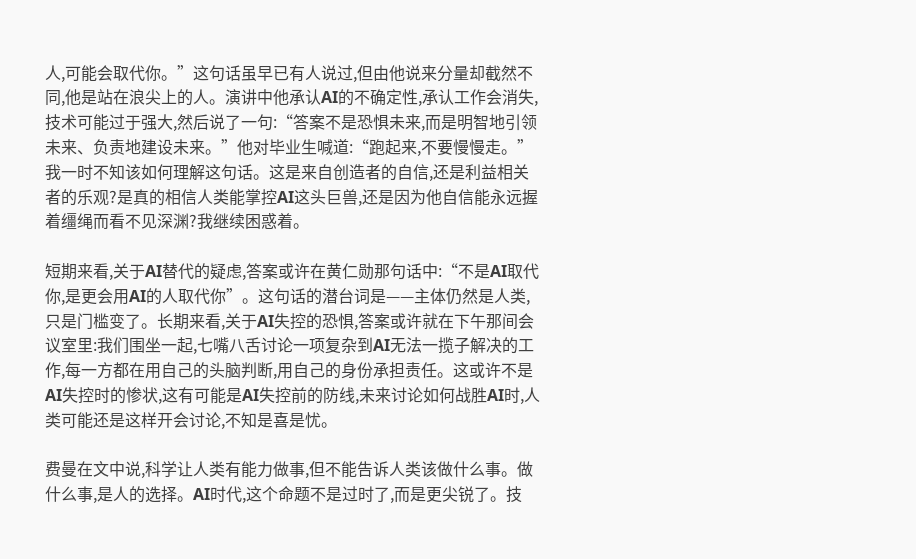人,可能会取代你。”这句话虽早已有人说过,但由他说来分量却截然不同,他是站在浪尖上的人。演讲中他承认AI的不确定性,承认工作会消失,技术可能过于强大,然后说了一句:“答案不是恐惧未来,而是明智地引领未来、负责地建设未来。”他对毕业生喊道:“跑起来,不要慢慢走。”我一时不知该如何理解这句话。这是来自创造者的自信,还是利益相关者的乐观?是真的相信人类能掌控AI这头巨兽,还是因为他自信能永远握着缰绳而看不见深渊?我继续困惑着。

短期来看,关于AI替代的疑虑,答案或许在黄仁勋那句话中:“不是AI取代你,是更会用AI的人取代你”。这句话的潜台词是——主体仍然是人类,只是门槛变了。长期来看,关于AI失控的恐惧,答案或许就在下午那间会议室里:我们围坐一起,七嘴八舌讨论一项复杂到AI无法一揽子解决的工作,每一方都在用自己的头脑判断,用自己的身份承担责任。这或许不是AI失控时的惨状,这有可能是AI失控前的防线,未来讨论如何战胜AI时,人类可能还是这样开会讨论,不知是喜是忧。

费曼在文中说,科学让人类有能力做事,但不能告诉人类该做什么事。做什么事,是人的选择。AI时代,这个命题不是过时了,而是更尖锐了。技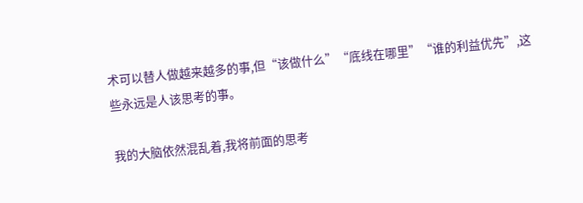术可以替人做越来越多的事,但“该做什么”“底线在哪里”“谁的利益优先”,这些永远是人该思考的事。

我的大脑依然混乱着,我将前面的思考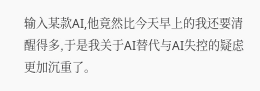输入某款AI,他竟然比今天早上的我还要清醒得多,于是我关于AI替代与AI失控的疑虑更加沉重了。